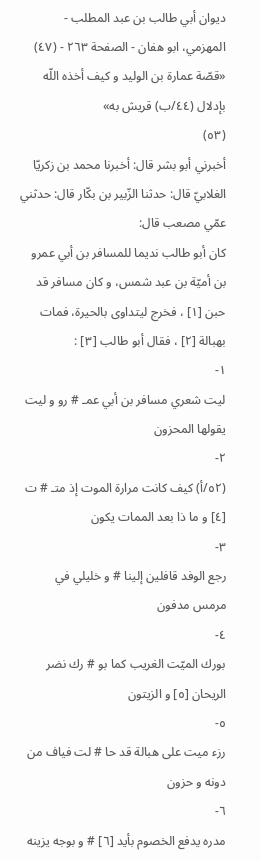ديوان أبي طالب بن عبد المطلب - المهزمي، ابو هفان - الصفحة ٢٦٣ - (٤٧) «قصّة عمارة بن الوليد و كيف أخذه اللّه بإدلال (٤٤/ب) قريش به»
(٥٣)
أخبرني أبو بشر قال: أخبرنا محمد بن زكريّا الغلابيّ قال: حدثنا الزّبير بن بكّار قال: حدثني عمّي مصعب قال:
كان أبو طالب نديما للمسافر بن أبي عمرو بن أميّة بن عبد شمس، و كان مسافر قد حبن [١] ، فخرج ليتداوى بالحيرة، فمات بهبالة [٢] ، فقال أبو طالب [٣] :
١-
ليت شعري مسافر بن أبي عمـ # رو و ليت يقولها المحزون
٢-
(٥٢/أ) كيف كانت مرارة الموت إذ متـ # ت [٤] و ما ذا بعد الممات يكون
٣-
رجع الوفد قافلين إلينا # و خليلي في مرمس مدفون
٤-
بورك الميّت الغريب كما بو # رك نضر الريحان [٥] و الزيتون
٥-
رزء ميت على هبالة قد حا # لت فياف من دونه و حزون
٦-
مدره يدفع الخصوم بأيد [٦] # و بوجه يزينه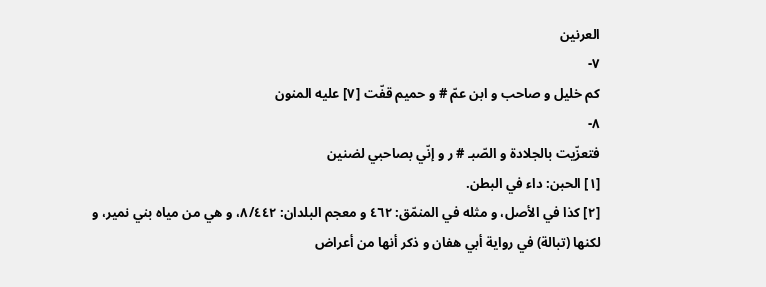العرنين
٧-
كم خليل و صاحب و ابن عمّ # و حميم قفّت [٧] عليه المنون
٨-
فتعزّيت بالجلادة و الصّبـ # ر و إنّي بصاحبي لضنين
[١] الحبن: داء في البطن.
[٢] كذا في الأصل، و مثله في المنمّق: ٤٦٢ و معجم البلدان: ٨/٤٤٢، و هي من مياه بني نمير، و لكنها (تبالة) في رواية أبي هفان و ذكر أنها من أعراض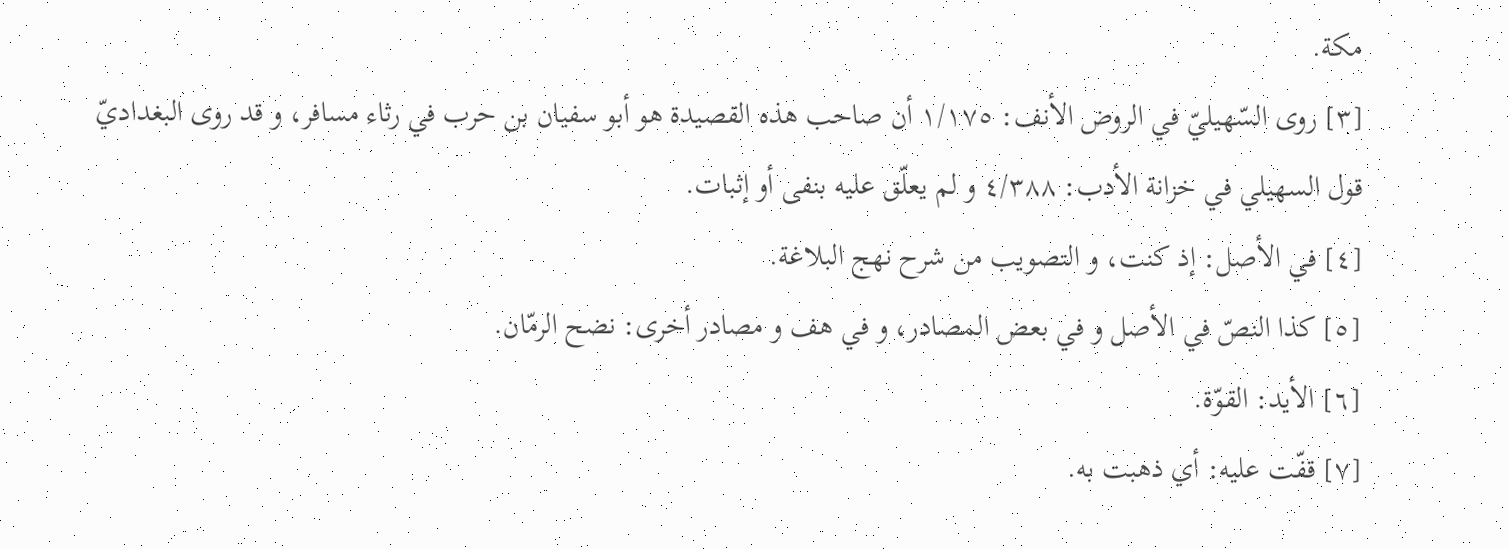مكة.
[٣] روى السّهيليّ في الروض الأنف: ١/١٧٥ أن صاحب هذه القصيدة هو أبو سفيان بن حرب في رثاء مسافر، و قد روى البغداديّ قول السهيلي في خزانة الأدب: ٤/٣٨٨ و لم يعلّق عليه بنفى أو إثبات.
[٤] في الأصل: إذ كنت، و التصويب من شرح نهج البلاغة.
[٥] كذا النصّ في الأصل و في بعض المصادر، و في هف و مصادر أخرى: نضح الرمّان.
[٦] الأيد: القوّة.
[٧] قفّت عليه: أي ذهبت به.